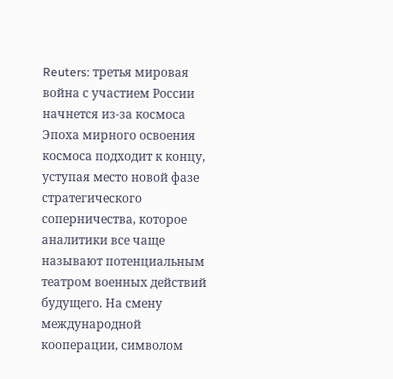Reuters: третья мировая война с участием России начнется из-за космоса
Эпоха мирного освоения космоса подходит к концу, уступая место новой фазе стратегического соперничества, которое аналитики все чаще называют потенциальным театром военных действий будущего. На смену международной кооперации, символом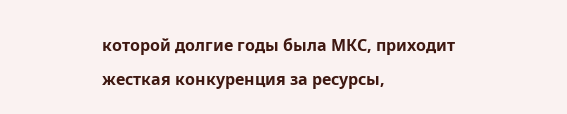которой долгие годы была МКС, приходит жесткая конкуренция за ресурсы,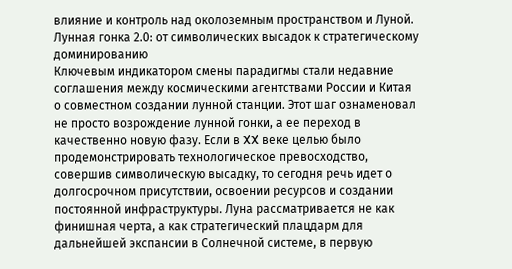влияние и контроль над околоземным пространством и Луной.
Лунная гонка 2.0: от символических высадок к стратегическому доминированию
Ключевым индикатором смены парадигмы стали недавние соглашения между космическими агентствами России и Китая о совместном создании лунной станции. Этот шаг ознаменовал не просто возрождение лунной гонки, а ее переход в качественно новую фазу. Если в XX веке целью было продемонстрировать технологическое превосходство, совершив символическую высадку, то сегодня речь идет о долгосрочном присутствии, освоении ресурсов и создании постоянной инфраструктуры. Луна рассматривается не как финишная черта, а как стратегический плацдарм для дальнейшей экспансии в Солнечной системе, в первую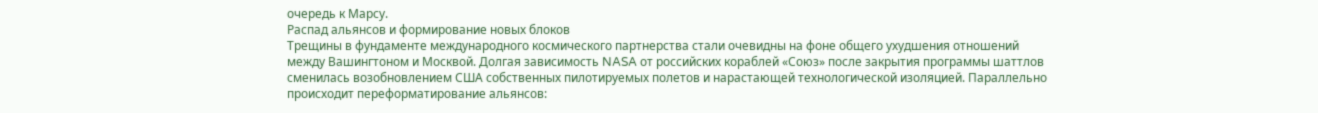очередь к Марсу.
Распад альянсов и формирование новых блоков
Трещины в фундаменте международного космического партнерства стали очевидны на фоне общего ухудшения отношений между Вашингтоном и Москвой. Долгая зависимость NASA от российских кораблей «Союз» после закрытия программы шаттлов сменилась возобновлением США собственных пилотируемых полетов и нарастающей технологической изоляцией. Параллельно происходит переформатирование альянсов: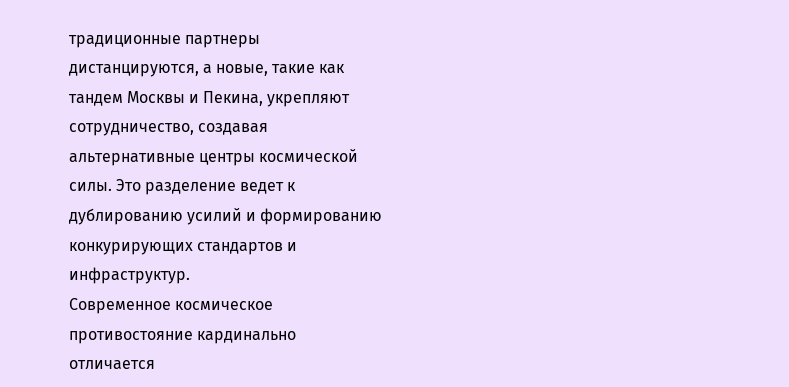традиционные партнеры дистанцируются, а новые, такие как тандем Москвы и Пекина, укрепляют сотрудничество, создавая альтернативные центры космической силы. Это разделение ведет к дублированию усилий и формированию конкурирующих стандартов и инфраструктур.
Современное космическое противостояние кардинально отличается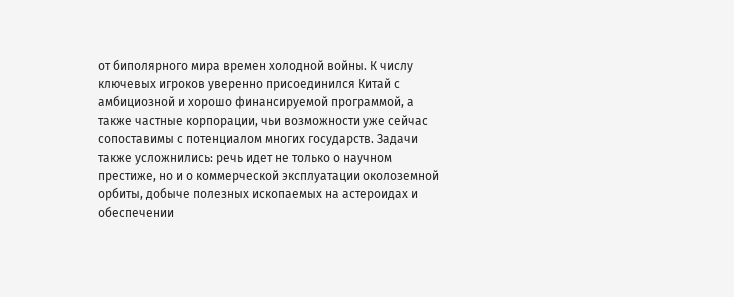от биполярного мира времен холодной войны. К числу ключевых игроков уверенно присоединился Китай с амбициозной и хорошо финансируемой программой, а также частные корпорации, чьи возможности уже сейчас сопоставимы с потенциалом многих государств. Задачи также усложнились: речь идет не только о научном престиже, но и о коммерческой эксплуатации околоземной орбиты, добыче полезных ископаемых на астероидах и обеспечении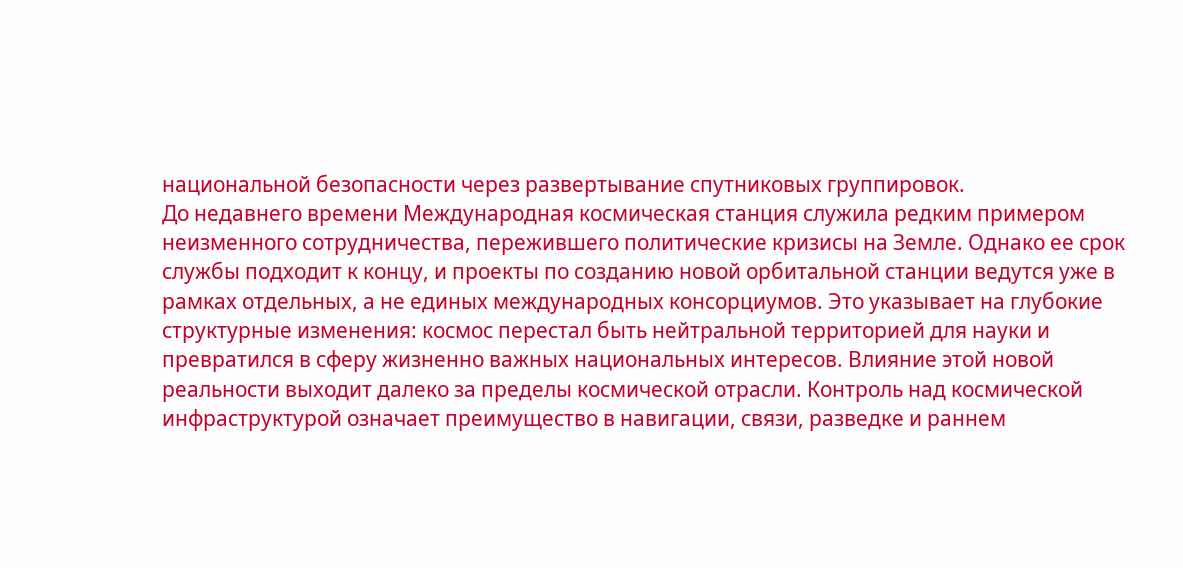национальной безопасности через развертывание спутниковых группировок.
До недавнего времени Международная космическая станция служила редким примером неизменного сотрудничества, пережившего политические кризисы на Земле. Однако ее срок службы подходит к концу, и проекты по созданию новой орбитальной станции ведутся уже в рамках отдельных, а не единых международных консорциумов. Это указывает на глубокие структурные изменения: космос перестал быть нейтральной территорией для науки и превратился в сферу жизненно важных национальных интересов. Влияние этой новой реальности выходит далеко за пределы космической отрасли. Контроль над космической инфраструктурой означает преимущество в навигации, связи, разведке и раннем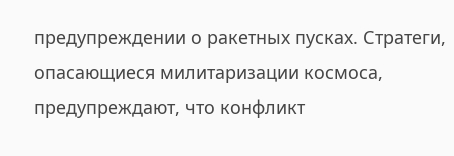предупреждении о ракетных пусках. Стратеги, опасающиеся милитаризации космоса, предупреждают, что конфликт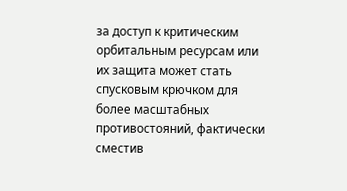за доступ к критическим орбитальным ресурсам или их защита может стать спусковым крючком для более масштабных противостояний, фактически сместив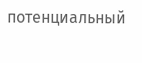потенциальный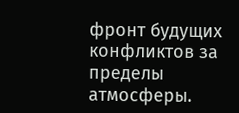фронт будущих конфликтов за пределы атмосферы.